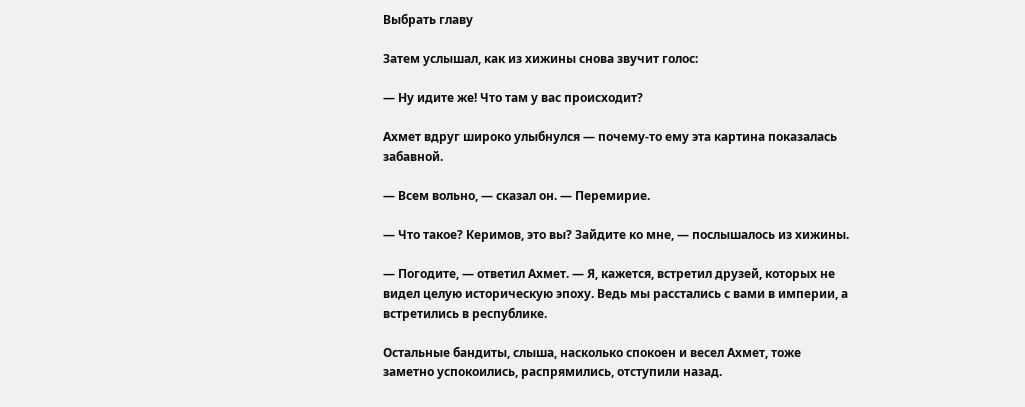Выбрать главу

Затем услышал, как из хижины снова звучит голос:

— Ну идите же! Что там у вас происходит?

Ахмет вдруг широко улыбнулся — почему-то ему эта картина показалась забавной.

— Всем вольно, — сказал он. — Перемирие.

— Что такое? Керимов, это вы? Зайдите ко мне, — послышалось из хижины.

— Погодите, — ответил Ахмет. — Я, кажется, встретил друзей, которых не видел целую историческую эпоху. Ведь мы расстались с вами в империи, а встретились в республике.

Остальные бандиты, слыша, насколько спокоен и весел Ахмет, тоже заметно успокоились, распрямились, отступили назад.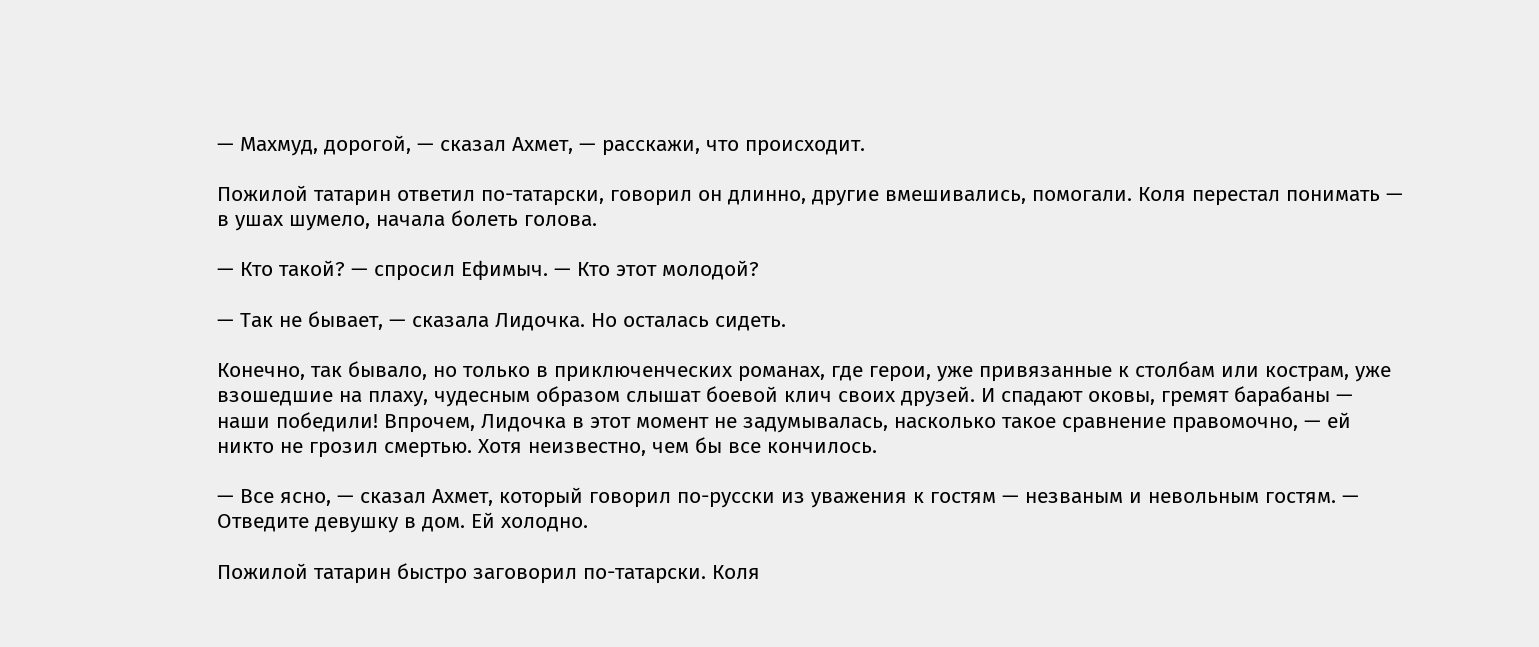— Махмуд, дорогой, — сказал Ахмет, — расскажи, что происходит.

Пожилой татарин ответил по-татарски, говорил он длинно, другие вмешивались, помогали. Коля перестал понимать — в ушах шумело, начала болеть голова.

— Кто такой? — спросил Ефимыч. — Кто этот молодой?

— Так не бывает, — сказала Лидочка. Но осталась сидеть.

Конечно, так бывало, но только в приключенческих романах, где герои, уже привязанные к столбам или кострам, уже взошедшие на плаху, чудесным образом слышат боевой клич своих друзей. И спадают оковы, гремят барабаны — наши победили! Впрочем, Лидочка в этот момент не задумывалась, насколько такое сравнение правомочно, — ей никто не грозил смертью. Хотя неизвестно, чем бы все кончилось.

— Все ясно, — сказал Ахмет, который говорил по-русски из уважения к гостям — незваным и невольным гостям. — Отведите девушку в дом. Ей холодно.

Пожилой татарин быстро заговорил по-татарски. Коля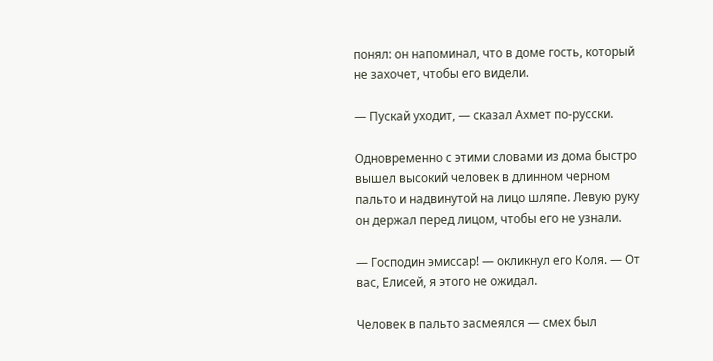понял: он напоминал, что в доме гость, который не захочет, чтобы его видели.

— Пускай уходит, — сказал Ахмет по-русски.

Одновременно с этими словами из дома быстро вышел высокий человек в длинном черном пальто и надвинутой на лицо шляпе. Левую руку он держал перед лицом, чтобы его не узнали.

— Господин эмиссар! — окликнул его Коля. — От вас, Елисей, я этого не ожидал.

Человек в пальто засмеялся — смех был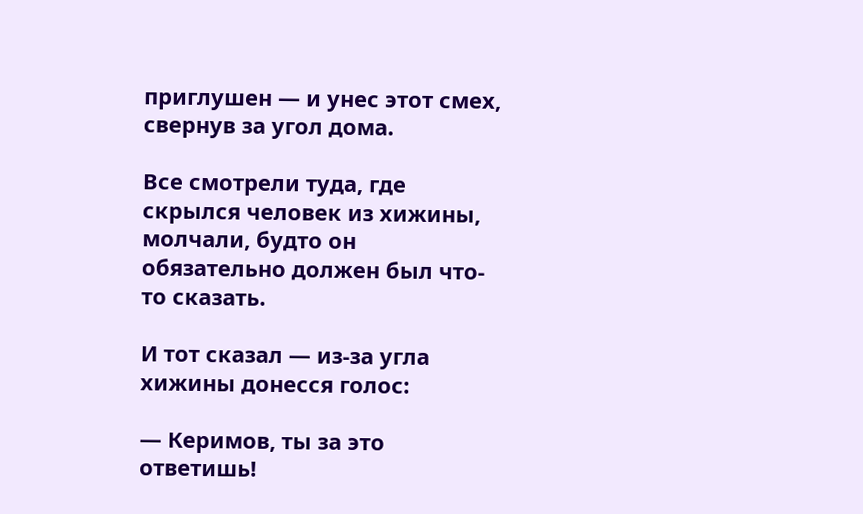приглушен — и унес этот смех, свернув за угол дома.

Все смотрели туда, где скрылся человек из хижины, молчали, будто он обязательно должен был что-то сказать.

И тот сказал — из-за угла хижины донесся голос:

— Керимов, ты за это ответишь!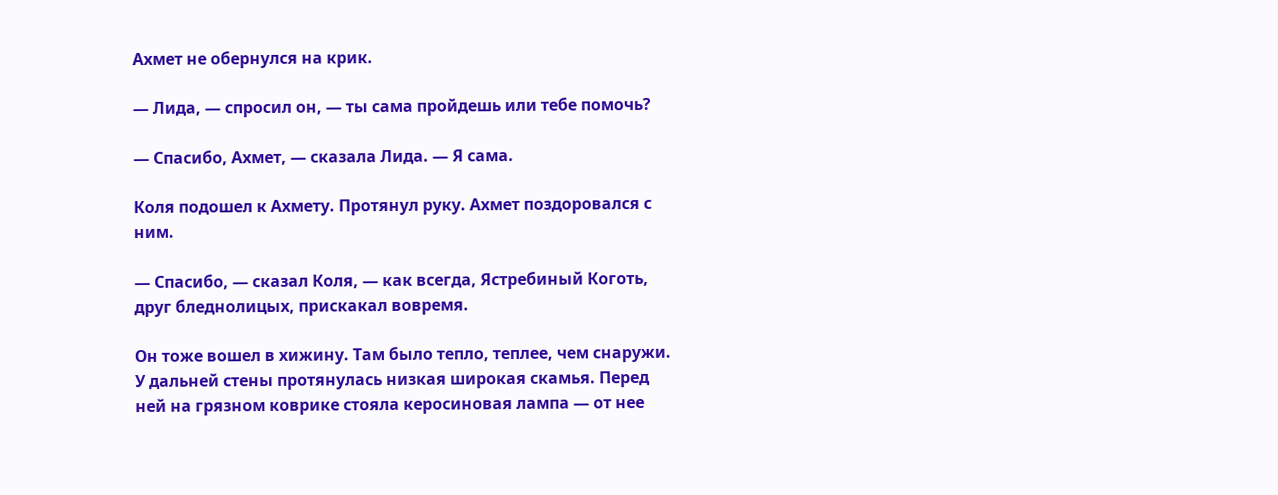Ахмет не обернулся на крик.

— Лида, — спросил он, — ты сама пройдешь или тебе помочь?

— Спасибо, Ахмет, — сказала Лида. — Я сама.

Коля подошел к Ахмету. Протянул руку. Ахмет поздоровался с ним.

— Спасибо, — сказал Коля, — как всегда, Ястребиный Коготь, друг бледнолицых, прискакал вовремя.

Он тоже вошел в хижину. Там было тепло, теплее, чем снаружи. У дальней стены протянулась низкая широкая скамья. Перед ней на грязном коврике стояла керосиновая лампа — от нее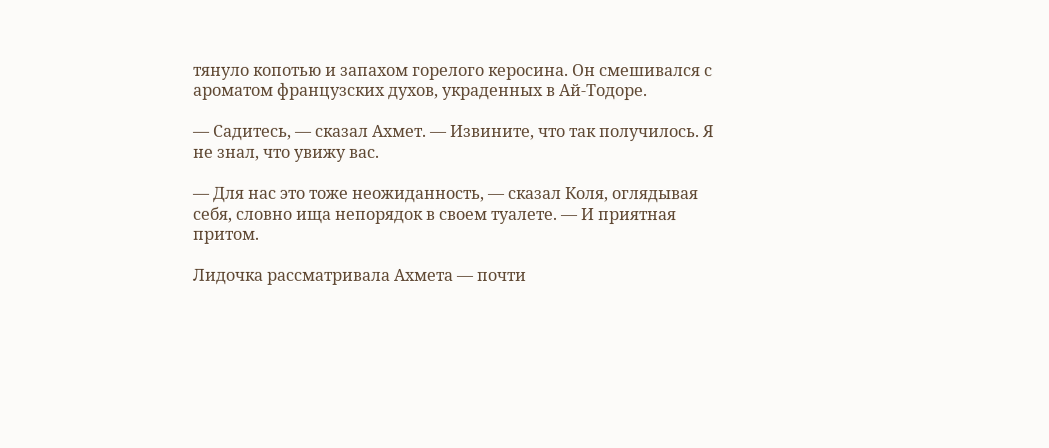тянуло копотью и запахом горелого керосина. Он смешивался с ароматом французских духов, украденных в Ай-Тодоре.

— Садитесь, — сказал Ахмет. — Извините, что так получилось. Я не знал, что увижу вас.

— Для нас это тоже неожиданность, — сказал Коля, оглядывая себя, словно ища непорядок в своем туалете. — И приятная притом.

Лидочка рассматривала Ахмета — почти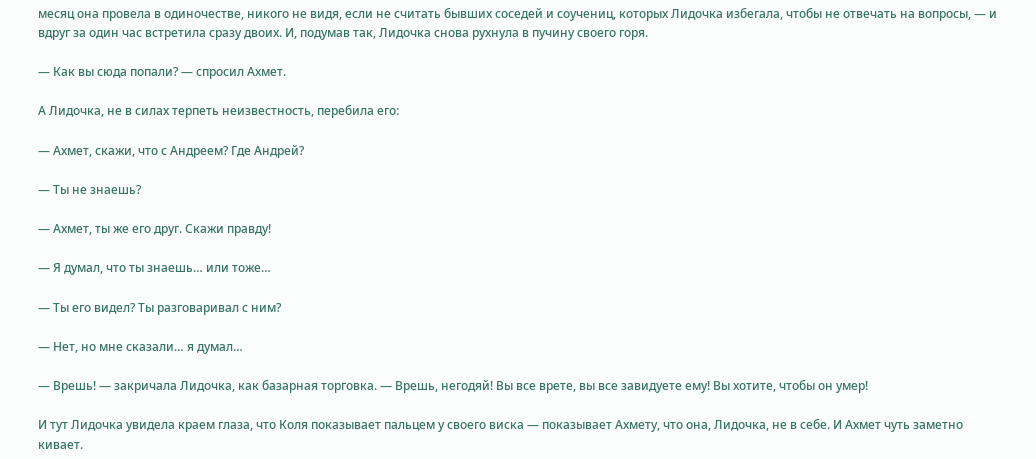месяц она провела в одиночестве, никого не видя, если не считать бывших соседей и соучениц, которых Лидочка избегала, чтобы не отвечать на вопросы, — и вдруг за один час встретила сразу двоих. И, подумав так, Лидочка снова рухнула в пучину своего горя.

— Как вы сюда попали? — спросил Ахмет.

А Лидочка, не в силах терпеть неизвестность, перебила его:

— Ахмет, скажи, что с Андреем? Где Андрей?

— Ты не знаешь?

— Ахмет, ты же его друг. Скажи правду!

— Я думал, что ты знаешь… или тоже…

— Ты его видел? Ты разговаривал с ним?

— Нет, но мне сказали… я думал…

— Врешь! — закричала Лидочка, как базарная торговка. — Врешь, негодяй! Вы все врете, вы все завидуете ему! Вы хотите, чтобы он умер!

И тут Лидочка увидела краем глаза, что Коля показывает пальцем у своего виска — показывает Ахмету, что она, Лидочка, не в себе. И Ахмет чуть заметно кивает.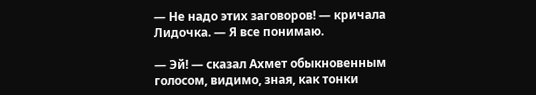— Не надо этих заговоров! — кричала Лидочка. — Я все понимаю.

— Эй! — сказал Ахмет обыкновенным голосом, видимо, зная, как тонки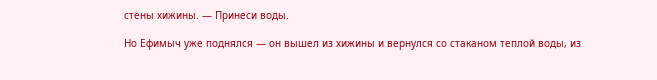стены хижины. — Принеси воды.

Но Ефимыч уже поднялся — он вышел из хижины и вернулся со стаканом теплой воды, из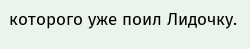которого уже поил Лидочку.